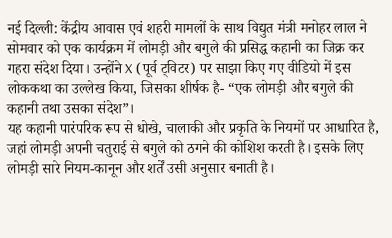नई दिल्ली: केंद्रीय आवास एवं शहरी मामलों के साथ विद्युत मंत्री मनोहर लाल ने सोमवार को एक कार्यक्रम में लोमड़ी और बगुले की प्रसिद्ध कहानी का जिक्र कर गहरा संदेश दिया। उन्होंने X (पूर्व ट्विटर) पर साझा किए गए वीडियो में इस लोककथा का उल्लेख किया, जिसका शीर्षक है- “एक लोमड़ी और बगुले की कहानी तथा उसका संदेश”।
यह कहानी पारंपरिक रूप से धोखे, चालाकी और प्रकृति के नियमों पर आधारित है, जहां लोमड़ी अपनी चतुराई से बगुले को ठगने की कोशिश करती है। इसके लिए लोमड़ी सारे नियम-कानून और शर्तें उसी अनुसार बनाती है।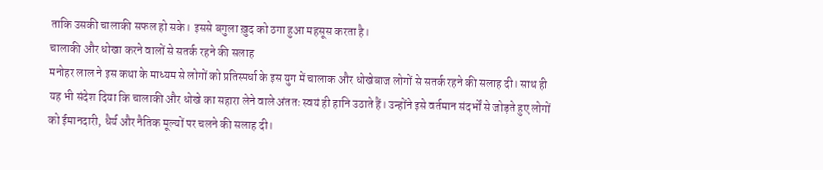ताकि उसकी चालाकी सफल हो सके। इससे बगुला ख़ुद को ठगा हुआ महसूस करता है।
चालाकी और धोखा करने वालों से सतर्क रहने की सलाह
मनोहर लाल ने इस कथा के माध्यम से लोगों को प्रतिस्पर्धा के इस युग में चालाक और धोखेबाज लोगों से सतर्क रहने की सलाह दी। साथ ही यह भी संदेश दिया कि चालाकी और धोखे का सहारा लेने वाले अंततः स्वयं ही हानि उठाते हैं। उन्होंने इसे वर्तमान संदर्भों से जोड़ते हुए लोगों को ईमानदारी, धैर्य और नैतिक मूल्यों पर चलने की सलाह दी।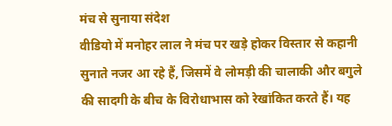मंच से सुनाया संदेश
वीडियो में मनोहर लाल ने मंच पर खड़े होकर विस्तार से कहानी सुनाते नजर आ रहे हैं, जिसमें वे लोमड़ी की चालाकी और बगुले की सादगी के बीच के विरोधाभास को रेखांकित करते हैं। यह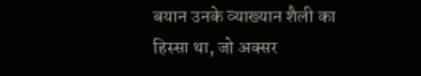बयान उनके व्याख्यान शैली का हिस्सा था, जो अक्सर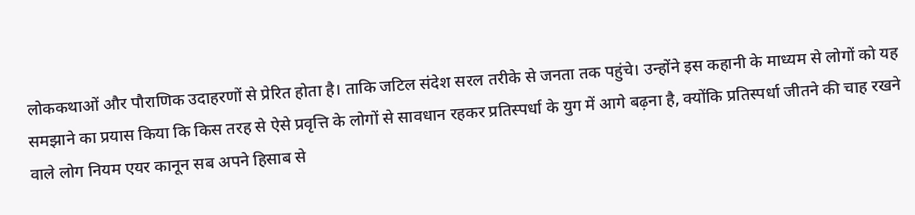लोककथाओं और पौराणिक उदाहरणों से प्रेरित होता है। ताकि जटिल संदेश सरल तरीके से जनता तक पहुंचे। उन्होंने इस कहानी के माध्यम से लोगों को यह समझाने का प्रयास किया कि किस तरह से ऐसे प्रवृत्ति के लोगों से सावधान रहकर प्रतिस्पर्धा के युग में आगे बढ़ना है, क्योंकि प्रतिस्पर्धा जीतने की चाह रखने वाले लोग नियम एयर कानून सब अपने हिसाब से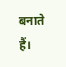बनाते हैं।